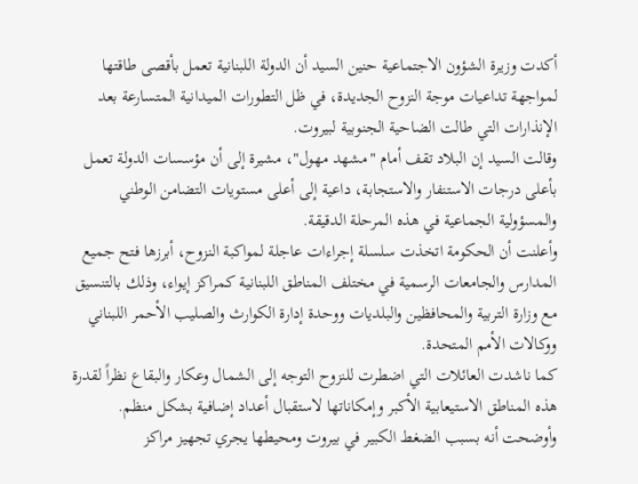أكدت وزيرة الشؤون الاجتماعية حنين السيد أن الدولة اللبنانية تعمل بأقصى طاقتها لمواجهة تداعيات موجة النزوح الجديدة، في ظل التطورات الميدانية المتسارعة بعد الإنذارات التي طالت الضاحية الجنوبية لبيروت.
وقالت السيد إن البلاد تقف أمام "مشهد مهول"، مشيرة إلى أن مؤسسات الدولة تعمل بأعلى درجات الاستنفار والاستجابة، داعية إلى أعلى مستويات التضامن الوطني والمسؤولية الجماعية في هذه المرحلة الدقيقة.
وأعلنت أن الحكومة اتخذت سلسلة إجراءات عاجلة لمواكبة النزوح، أبرزها فتح جميع المدارس والجامعات الرسمية في مختلف المناطق اللبنانية كمراكز إيواء، وذلك بالتنسيق مع وزارة التربية والمحافظين والبلديات ووحدة إدارة الكوارث والصليب الأحمر اللبناني ووكالات الأمم المتحدة.
كما ناشدت العائلات التي اضطرت للنزوح التوجه إلى الشمال وعكار والبقاع نظراً لقدرة هذه المناطق الاستيعابية الأكبر وإمكاناتها لاستقبال أعداد إضافية بشكل منظم.
وأوضحت أنه بسبب الضغط الكبير في بيروت ومحيطها يجري تجهيز مراكز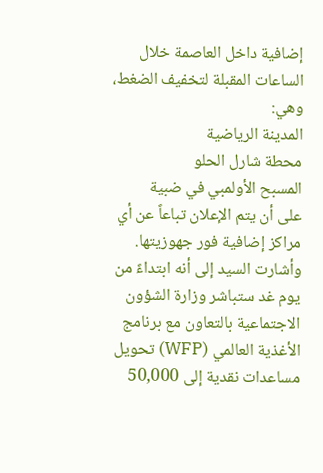إضافية داخل العاصمة خلال الساعات المقبلة لتخفيف الضغط، وهي:
المدينة الرياضية
محطة شارل الحلو
المسبح الأولمبي في ضبية
على أن يتم الإعلان تباعاً عن أي مراكز إضافية فور جهوزيتها.
وأشارت السيد إلى أنه ابتداءً من يوم غد ستباشر وزارة الشؤون الاجتماعية بالتعاون مع برنامج الأغذية العالمي (WFP) تحويل مساعدات نقدية إلى 50,000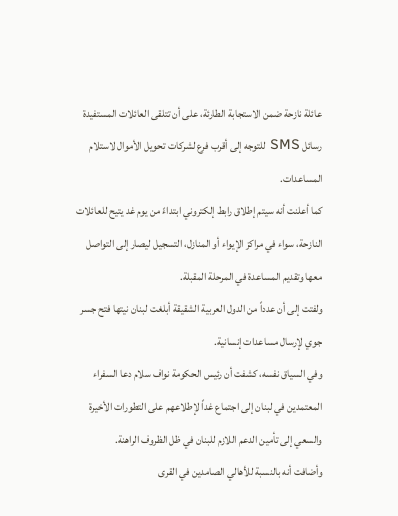عائلة نازحة ضمن الاستجابة الطارئة، على أن تتلقى العائلات المستفيدة رسائل SMS للتوجه إلى أقرب فرع لشركات تحويل الأموال لاستلام المساعدات.
كما أعلنت أنه سيتم إطلاق رابط إلكتروني ابتداءً من يوم غد يتيح للعائلات النازحة، سواء في مراكز الإيواء أو المنازل، التسجيل ليصار إلى التواصل معها وتقديم المساعدة في المرحلة المقبلة.
ولفتت إلى أن عدداً من الدول العربية الشقيقة أبلغت لبنان نيتها فتح جسر جوي لإرسال مساعدات إنسانية.
وفي السياق نفسه، كشفت أن رئيس الحكومة نواف سلام دعا السفراء المعتمدين في لبنان إلى اجتماع غداً لإطلاعهم على التطورات الأخيرة والسعي إلى تأمين الدعم اللازم للبنان في ظل الظروف الراهنة.
وأضافت أنه بالنسبة للأهالي الصامدين في القرى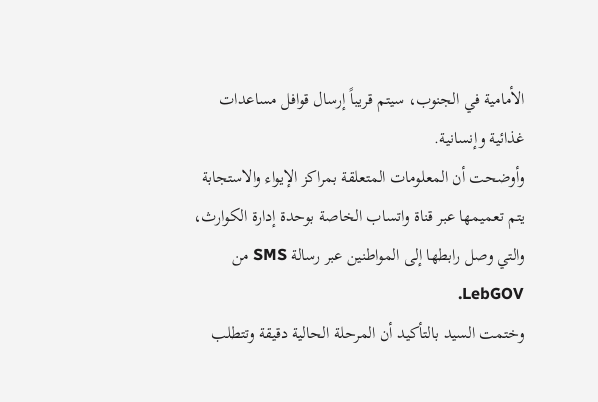الأمامية في الجنوب، سيتم قريباً إرسال قوافل مساعدات غذائية وإنسانية.
وأوضحت أن المعلومات المتعلقة بمراكز الإيواء والاستجابة يتم تعميمها عبر قناة واتساب الخاصة بوحدة إدارة الكوارث، والتي وصل رابطها إلى المواطنين عبر رسالة SMS من LebGOV.
وختمت السيد بالتأكيد أن المرحلة الحالية دقيقة وتتطلب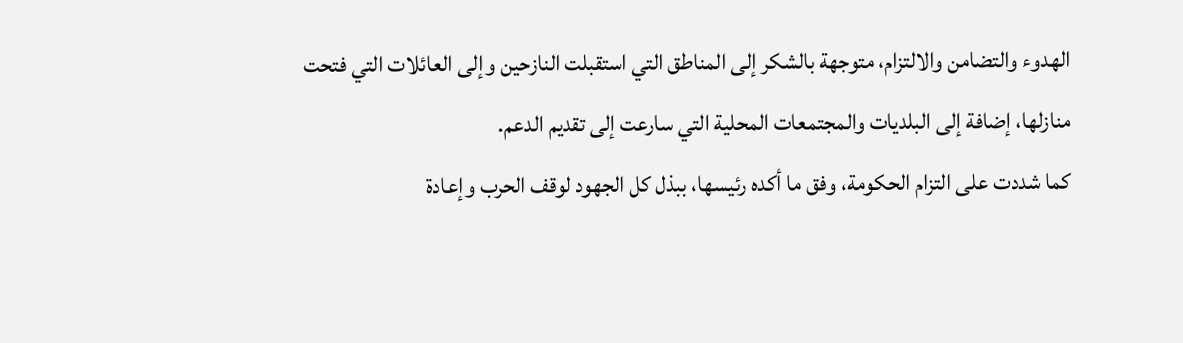الهدوء والتضامن والالتزام، متوجهة بالشكر إلى المناطق التي استقبلت النازحين وإلى العائلات التي فتحت منازلها، إضافة إلى البلديات والمجتمعات المحلية التي سارعت إلى تقديم الدعم.
كما شددت على التزام الحكومة، وفق ما أكده رئيسها، ببذل كل الجهود لوقف الحرب وإعادة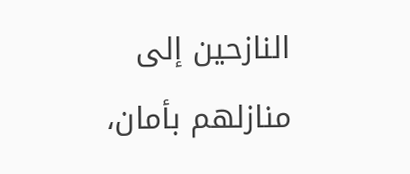النازحين إلى منازلهم بأمان،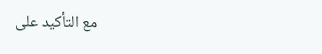مع التأكيد على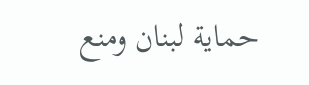حماية لبنان ومنع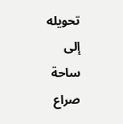تحويله إلى ساحة صراع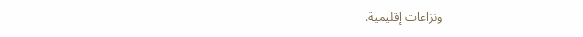ونزاعات إقليمية.